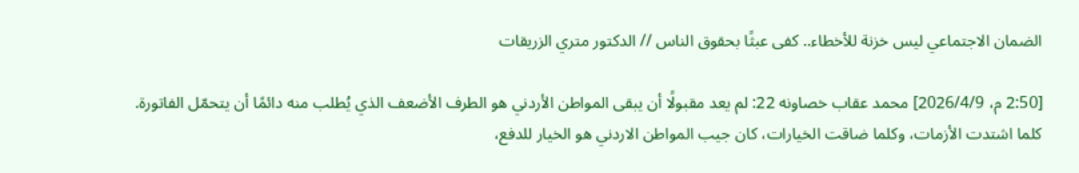الضمان الاجتماعي ليس خزنة للأخطاء.. كفى عبثًا بحقوق الناس // الدكتور متري الزريقات

[2:50 م، 2026/4/9] محمد عقاب خصاونه 22: لم يعد مقبولًا أن يبقى المواطن الأردني هو الطرف الأضعف الذي يُطلب منه دائمًا أن يتحمّل الفاتورة.
كلما اشتدت الأزمات، وكلما ضاقت الخيارات، كان جيب المواطن الاردني هو الخيار للدفع،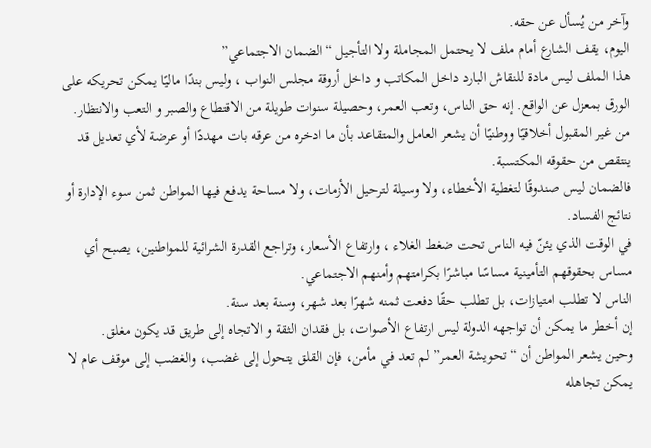وآخر من يُسأل عن حقه.
اليوم، يقف الشارع أمام ملف لا يحتمل المجاملة ولا التأجيل “الضمان الاجتماعي”
هذا الملف ليس مادة للنقاش البارد داخل المكاتب و داخل أروقة مجلس النواب ، وليس بندًا ماليًا يمكن تحريكه على الورق بمعزل عن الواقع. إنه حق الناس، وتعب العمر، وحصيلة سنوات طويلة من الاقتطاع والصبر و التعب والانتظار.
من غير المقبول أخلاقيًا ووطنيًا أن يشعر العامل والمتقاعد بأن ما ادخره من عرقه بات مهددًا أو عرضة لأي تعديل قد ينتقص من حقوقه المكتسبة.
فالضمان ليس صندوقًا لتغطية الأخطاء، ولا وسيلة لترحيل الأزمات، ولا مساحة يدفع فيها المواطن ثمن سوء الإدارة أو نتائج الفساد.
في الوقت الذي يئنّ فيه الناس تحت ضغط الغلاء ، وارتفاع الأسعار، وتراجع القدرة الشرائية للمواطنين، يصبح أي مساس بحقوقهم التأمينية مساسًا مباشرًا بكرامتهم وأمنهم الاجتماعي.
الناس لا تطلب امتيازات، بل تطلب حقًا دفعت ثمنه شهرًا بعد شهر، وسنة بعد سنة.
إن أخطر ما يمكن أن تواجهه الدولة ليس ارتفاع الأصوات، بل فقدان الثقة و الاتجاه إلى طريق قد يكون مغلق.
وحين يشعر المواطن أن “تحويشة العمر” لم تعد في مأمن، فإن القلق يتحول إلى غضب، والغضب إلى موقف عام لا يمكن تجاهله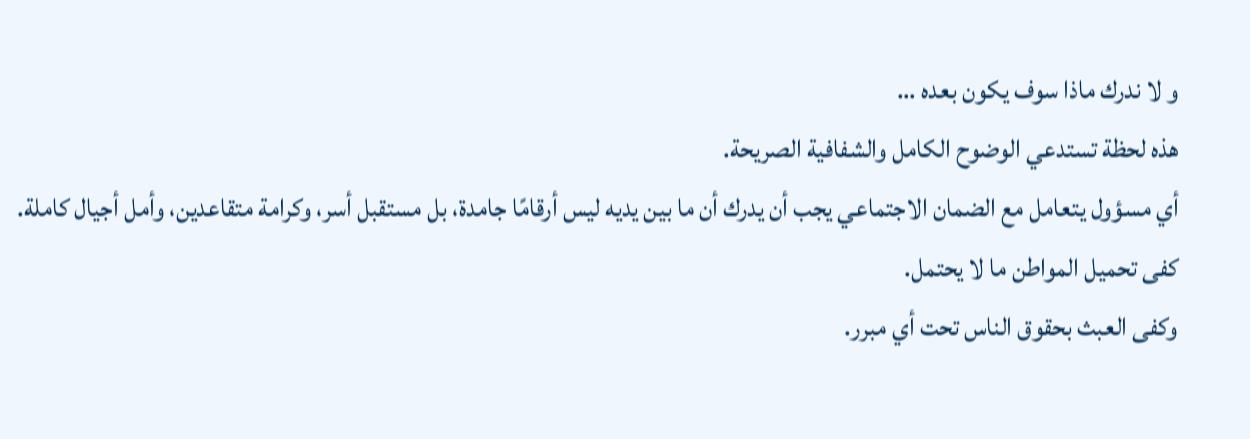و لا ندرك ماذا سوف يكون بعده …
هذه لحظة تستدعي الوضوح الكامل والشفافية الصريحة.
أي مسؤول يتعامل مع الضمان الاجتماعي يجب أن يدرك أن ما بين يديه ليس أرقامًا جامدة، بل مستقبل أسر، وكرامة متقاعدين، وأمل أجيال كاملة.
كفى تحميل المواطن ما لا يحتمل.
وكفى العبث بحقوق الناس تحت أي مبرر.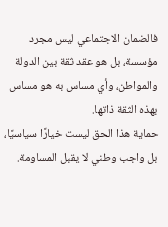فالضمان الاجتماعي ليس مجرد مؤسسة، بل هو عقد ثقة بين الدولة والمواطن، وأي مساس به هو مساس بهذه الثقة ذاتها.
حماية هذا الحق ليست خيارًا سياسيًا، بل واجب وطني لا يقبل المساومة.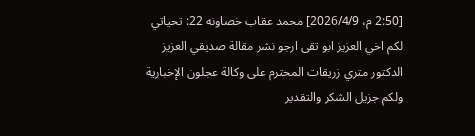[2:50 م، 2026/4/9] محمد عقاب خصاونه 22: تحياتي لكم اخي العزيز ابو تقى ارجو نشر مقالة صديقي العزيز الدكتور متري زريقات المحترم على وكالة عجلون الإخبارية ولكم جزيل الشكر والتقدير